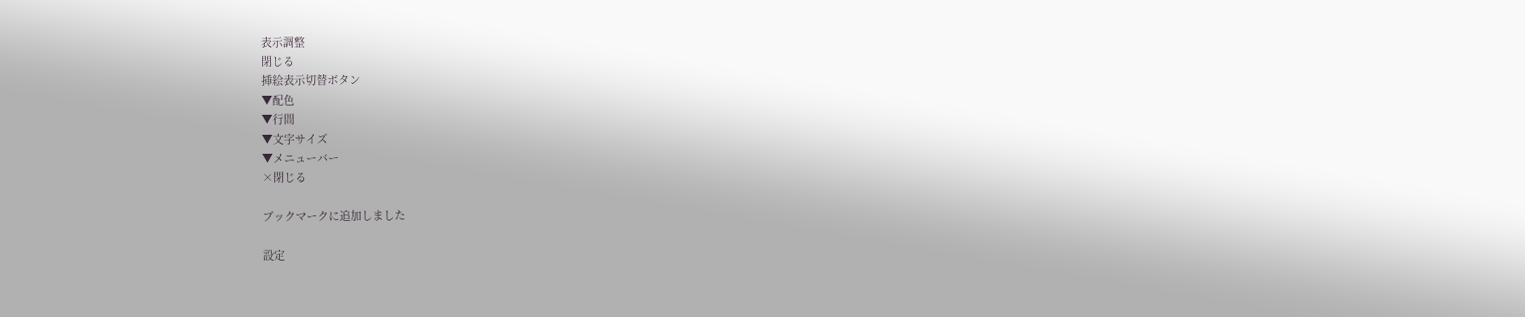表示調整
閉じる
挿絵表示切替ボタン
▼配色
▼行間
▼文字サイズ
▼メニューバー
×閉じる

ブックマークに追加しました

設定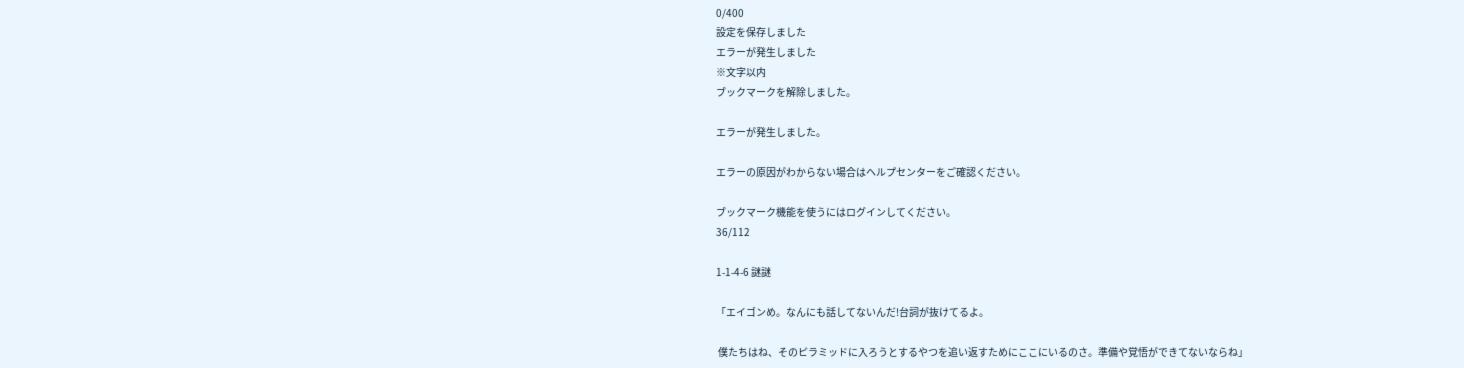0/400
設定を保存しました
エラーが発生しました
※文字以内
ブックマークを解除しました。

エラーが発生しました。

エラーの原因がわからない場合はヘルプセンターをご確認ください。

ブックマーク機能を使うにはログインしてください。
36/112

1-1-4-6 謎謎

「エイゴンめ。なんにも話してないんだ!台詞が抜けてるよ。

 僕たちはね、そのピラミッドに入ろうとするやつを追い返すためにここにいるのさ。準備や覚悟ができてないならね」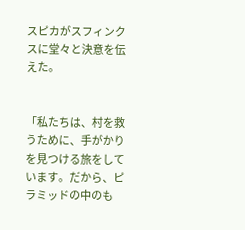スピカがスフィンクスに堂々と決意を伝えた。


「私たちは、村を救うために、手がかりを見つける旅をしています。だから、ピラミッドの中のも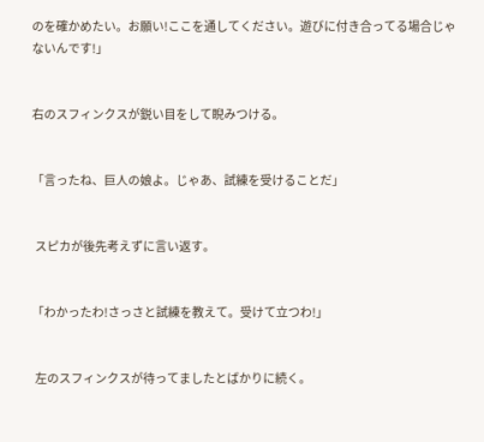のを確かめたい。お願い!ここを通してください。遊びに付き合ってる場合じゃないんです!」


右のスフィンクスが鋭い目をして睨みつける。


「言ったね、巨人の娘よ。じゃあ、試練を受けることだ」


 スピカが後先考えずに言い返す。


「わかったわ!さっさと試練を教えて。受けて立つわ!」


 左のスフィンクスが待ってましたとばかりに続く。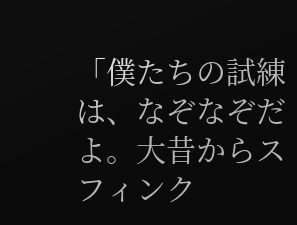「僕たちの試練は、なぞなぞだよ。大昔からスフィンク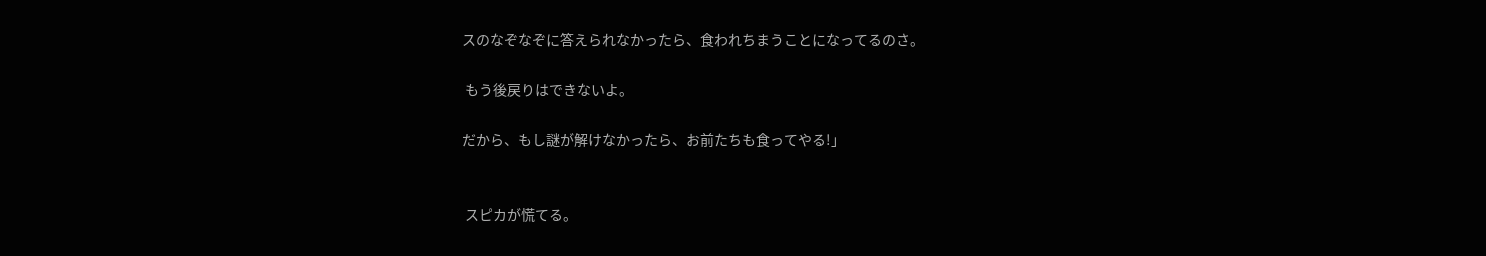スのなぞなぞに答えられなかったら、食われちまうことになってるのさ。

 もう後戻りはできないよ。

だから、もし謎が解けなかったら、お前たちも食ってやる!」


 スピカが慌てる。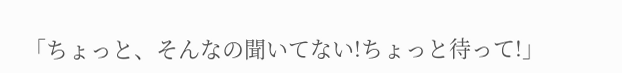「ちょっと、そんなの聞いてない!ちょっと待って!」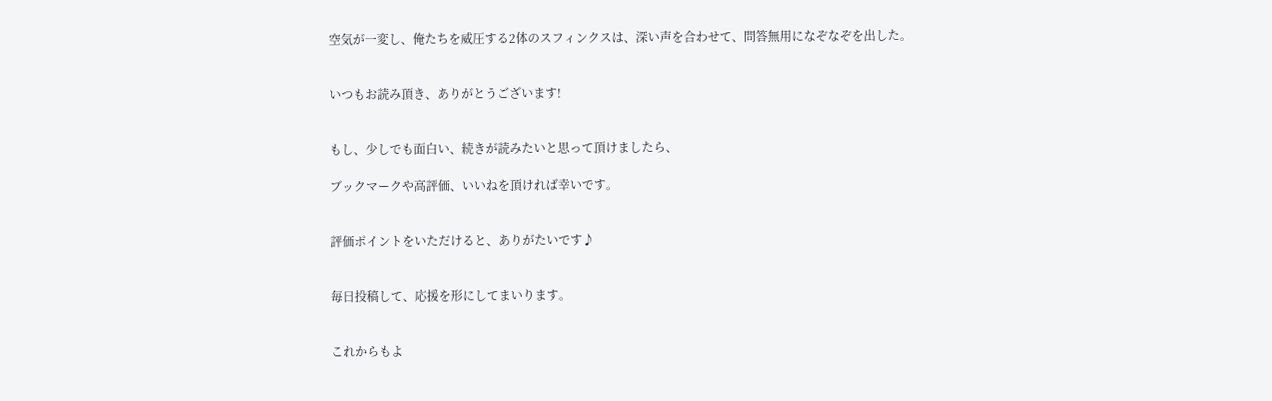空気が一変し、俺たちを威圧する2体のスフィンクスは、深い声を合わせて、問答無用になぞなぞを出した。


いつもお読み頂き、ありがとうございます!


もし、少しでも面白い、続きが読みたいと思って頂けましたら、

ブックマークや高評価、いいねを頂ければ幸いです。


評価ポイントをいただけると、ありがたいです♪


毎日投稿して、応援を形にしてまいります。


これからもよ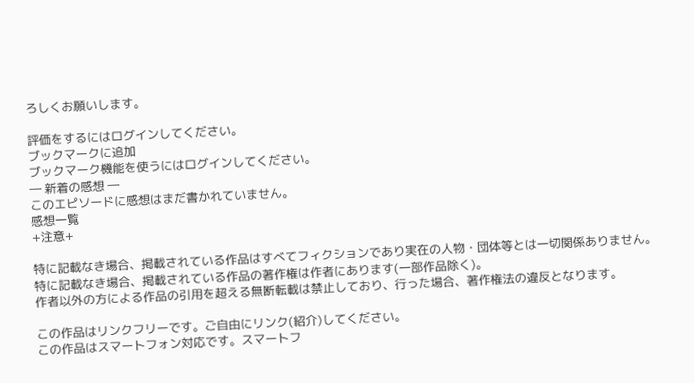ろしくお願いします。

評価をするにはログインしてください。
ブックマークに追加
ブックマーク機能を使うにはログインしてください。
― 新着の感想 ―
このエピソードに感想はまだ書かれていません。
感想一覧
+注意+

特に記載なき場合、掲載されている作品はすべてフィクションであり実在の人物・団体等とは一切関係ありません。
特に記載なき場合、掲載されている作品の著作権は作者にあります(一部作品除く)。
作者以外の方による作品の引用を超える無断転載は禁止しており、行った場合、著作権法の違反となります。

この作品はリンクフリーです。ご自由にリンク(紹介)してください。
この作品はスマートフォン対応です。スマートフ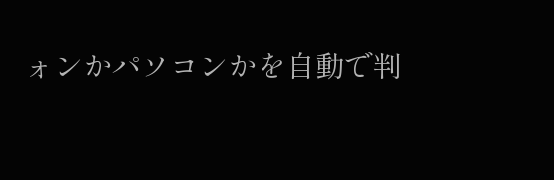ォンかパソコンかを自動で判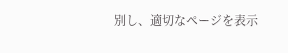別し、適切なページを表示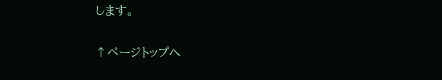します。

↑ページトップへ